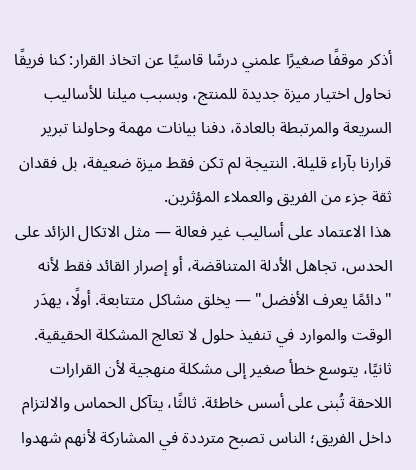أذكر موقفًا صغيرًا علمني درسًا قاسيًا عن اتخاذ القرار: كنا فريقًا نحاول اختيار ميزة جديدة للمنتج، وبسبب ميلنا للأساليب السريعة والمرتبطة بالعادة، دفنا بيانات مهمة وحاولنا تبرير قرارنا بآراء قليلة. النتيجة لم تكن فقط ميزة ضعيفة، بل فقدان ثقة جزء من الفريق والعملاء المؤثرين.
هذا الاعتماد على أساليب غير فعالة — مثل الاتكال الزائد على الحدس، تجاهل الأدلة المتناقضة، أو إصرار القائد فقط لأنه "دائمًا يعرف الأفضل" — يخلق مشاكل متتابعة. أولًا، يهدَر الوقت والموارد في تنفيذ حلول لا تعالج المشكلة الحقيقية. ثانيًا، يتوسع خطأ صغير إلى مشكلة منهجية لأن القرارات اللاحقة تُبنى على أسس خاطئة. ثالثًا، يتآكل الحماس والالتزام داخل الفريق؛ الناس تصبح مترددة في المشاركة لأنهم شهدوا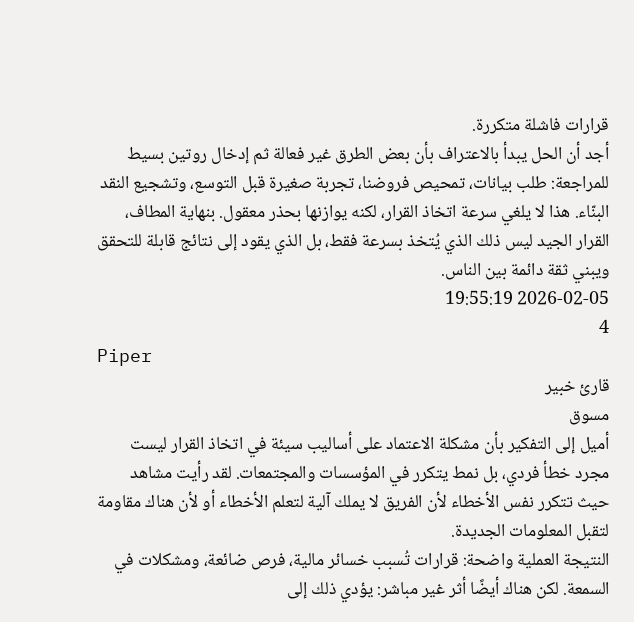قرارات فاشلة متكررة.
أجد أن الحل يبدأ بالاعتراف بأن بعض الطرق غير فعالة ثم إدخال روتين بسيط للمراجعة: طلب بيانات، تمحيص فروضنا، تجربة صغيرة قبل التوسع، وتشجيع النقد البنّاء. هذا لا يلغي سرعة اتخاذ القرار، لكنه يوازنها بحذر معقول. بنهاية المطاف، القرار الجيد ليس ذلك الذي يُتخذ بسرعة فقط، بل الذي يقود إلى نتائج قابلة للتحقق ويبني ثقة دائمة بين الناس.
2026-02-05 19:55:19
4
Piper
قارئ خبير
مسوق
أميل إلى التفكير بأن مشكلة الاعتماد على أساليب سيئة في اتخاذ القرار ليست مجرد خطأ فردي، بل نمط يتكرر في المؤسسات والمجتمعات. لقد رأيت مشاهد حيث تتكرر نفس الأخطاء لأن الفريق لا يملك آلية لتعلم الأخطاء أو لأن هناك مقاومة لتقبل المعلومات الجديدة.
النتيجة العملية واضحة: قرارات تُسبب خسائر مالية، فرص ضائعة، ومشكلات في السمعة. لكن هناك أيضًا أثر غير مباشر: يؤدي ذلك إلى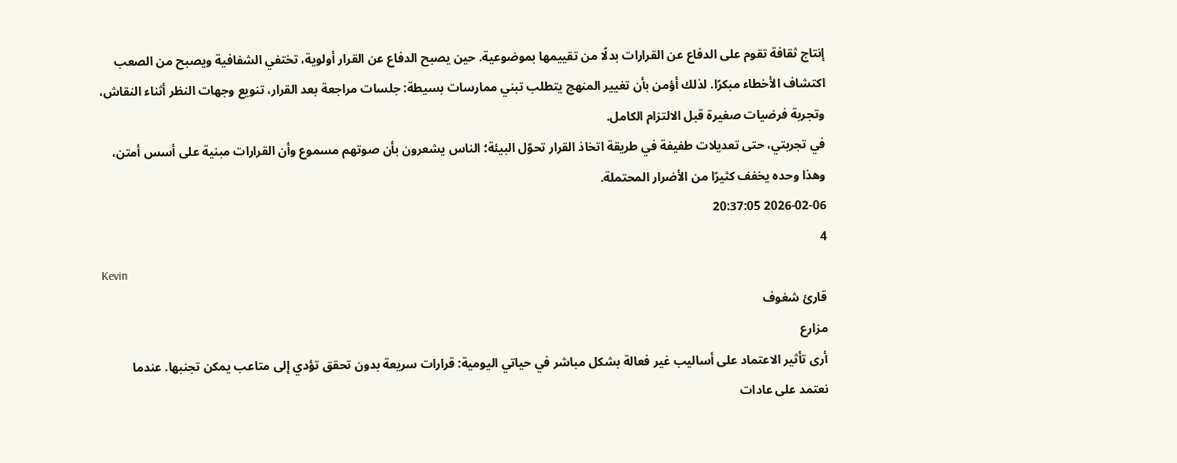إنتاج ثقافة تقوم على الدفاع عن القرارات بدلًا من تقييمها بموضوعية. حين يصبح الدفاع عن القرار أولوية، تختفي الشفافية ويصبح من الصعب اكتشاف الأخطاء مبكرًا. لذلك أؤمن بأن تغيير المنهج يتطلب تبني ممارسات بسيطة: جلسات مراجعة بعد القرار، تنويع وجهات النظر أثناء النقاش، وتجربة فرضيات صغيرة قبل الالتزام الكامل.
في تجربتي، حتى تعديلات طفيفة في طريقة اتخاذ القرار تحوّل البيئة؛ الناس يشعرون بأن صوتهم مسموع وأن القرارات مبنية على أسس أمتن، وهذا وحده يخفف كثيرًا من الأضرار المحتملة.
2026-02-06 20:37:05
4
Kevin
قارئ شغوف
مزارع
أرى تأثير الاعتماد على أساليب غير فعالة بشكل مباشر في حياتي اليومية: قرارات سريعة بدون تحقق تؤدي إلى متاعب يمكن تجنبها. عندما نعتمد على عادات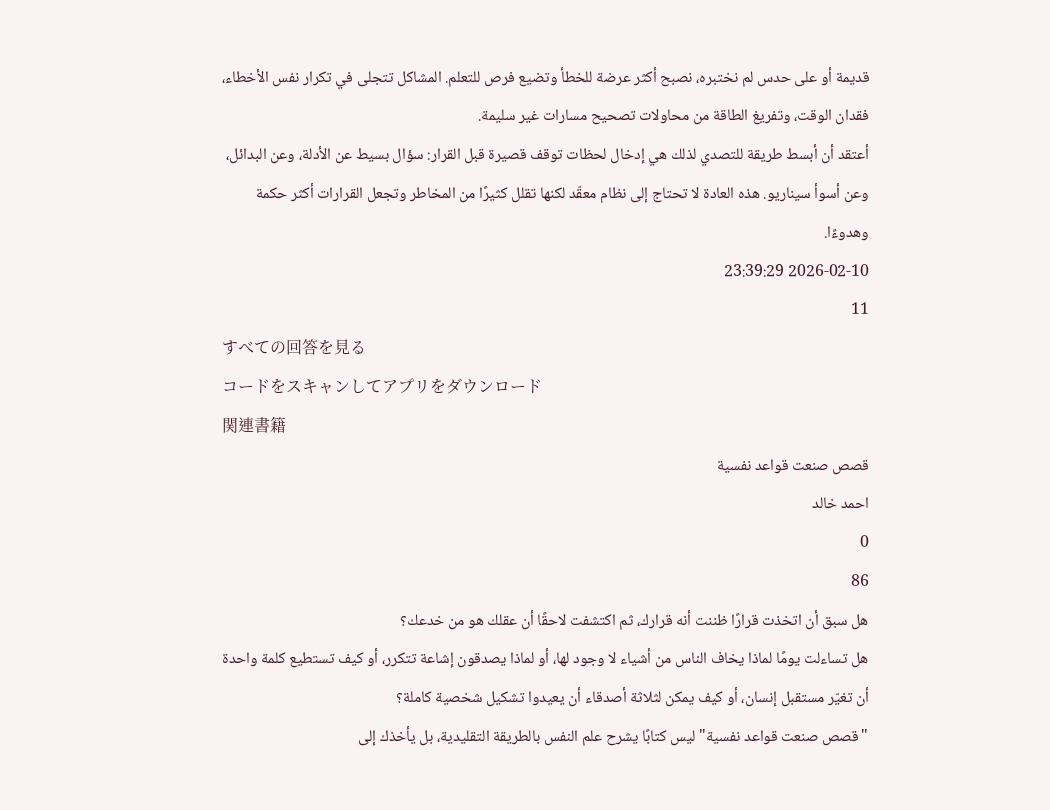قديمة أو على حدس لم نختبره، نصبح أكثر عرضة للخطأ وتضيع فرص للتعلم. المشاكل تتجلى في تكرار نفس الأخطاء، فقدان الوقت، وتفريغ الطاقة من محاولات تصحيح مسارات غير سليمة.
أعتقد أن أبسط طريقة للتصدي لذلك هي إدخال لحظات توقف قصيرة قبل القرار: سؤال بسيط عن الأدلة، وعن البدائل، وعن أسوأ سيناريو. هذه العادة لا تحتاج إلى نظام معقّد لكنها تقلل كثيرًا من المخاطر وتجعل القرارات أكثر حكمة وهدوءًا.
2026-02-10 23:39:29
11
すべての回答を見る
コードをスキャンしてアプリをダウンロード
関連書籍
قصص صنعت قواعد نفسية
احمد خالد
0
86
هل سبق أن اتخذت قرارًا ظننت أنه قرارك، ثم اكتشفت لاحقًا أن عقلك هو من خدعك؟
هل تساءلت يومًا لماذا يخاف الناس من أشياء لا وجود لها، أو لماذا يصدقون إشاعة تتكرر، أو كيف تستطيع كلمة واحدة أن تغيّر مستقبل إنسان، أو كيف يمكن لثلاثة أصدقاء أن يعيدوا تشكيل شخصية كاملة؟
"قصص صنعت قواعد نفسية" ليس كتابًا يشرح علم النفس بالطريقة التقليدية، بل يأخذك إلى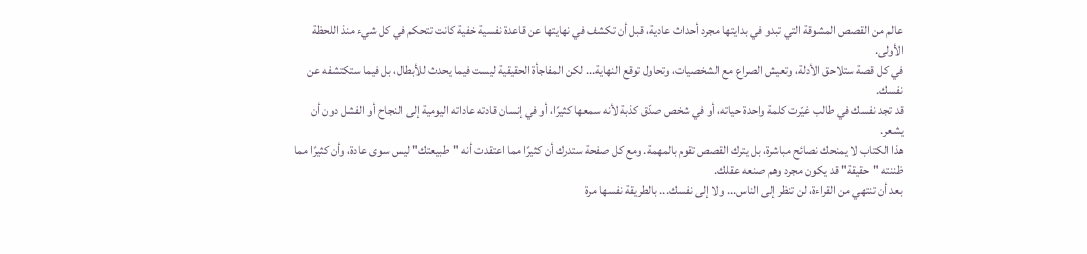عالم من القصص المشوقة التي تبدو في بدايتها مجرد أحداث عادية، قبل أن تكشف في نهايتها عن قاعدة نفسية خفية كانت تتحكم في كل شيء منذ اللحظة الأولى.
في كل قصة ستلاحق الأدلة، وتعيش الصراع مع الشخصيات، وتحاول توقع النهاية... لكن المفاجأة الحقيقية ليست فيما يحدث للأبطال، بل فيما ستكتشفه عن نفسك.
قد تجد نفسك في طالب غيّرت كلمة واحدة حياته، أو في شخص صدّق كذبة لأنه سمعها كثيرًا، أو في إنسان قادته عاداته اليومية إلى النجاح أو الفشل دون أن يشعر.
هذا الكتاب لا يمنحك نصائح مباشرة، بل يترك القصص تقوم بالمهمة. ومع كل صفحة ستدرك أن كثيرًا مما اعتقدت أنه "طبيعتك" ليس سوى عادة، وأن كثيرًا مما ظننته "حقيقة" قد يكون مجرد وهم صنعه عقلك.
بعد أن تنتهي من القراءة، لن تنظر إلى الناس... ولا إلى نفسك... بالطريقة نفسها مرة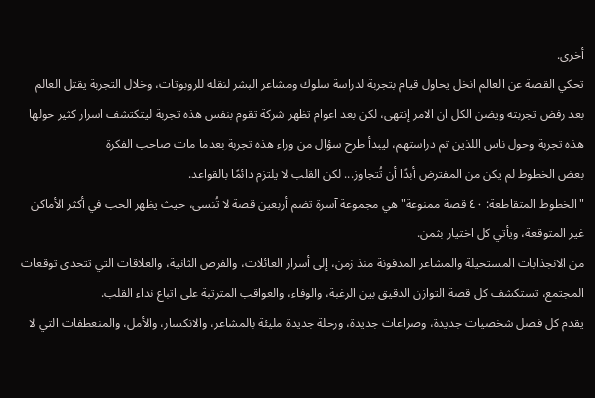أخرى.
تحكي القصة عن العالم انخل يحاول قيام بتجربة لدراسة سلوك ومشاعر البشر لنقله للروبوتات، وخلال التجربة يقتل العالم بعد رفض تجربته ويضن الكل ان الامر إنتهى، لكن بعد اعوام تظهر شركة تقوم بنفس هذه تجربة ليتكتشف اسرار كثير حولها هذه تجربة وحول ناس اللذين تم دراستهم، ليبدأ طرح سؤال من وراء هذه تجربة بعدما مات صاحب الفكرة
بعض الخطوط لم يكن من المفترض أبدًا أن تُتجاوز... لكن القلب لا يلتزم دائمًا بالقواعد.
"الخطوط المتقاطعة: ٤٠ قصة ممنوعة" هي مجموعة آسرة تضم أربعين قصة لا تُنسى، حيث يظهر الحب في أكثر الأماكن غير المتوقعة، ويأتي كل اختيار بثمن.
من الانجذابات المستحيلة والمشاعر المدفونة منذ زمن، إلى أسرار العائلات، والفرص الثانية، والعلاقات التي تتحدى توقعات المجتمع، تستكشف كل قصة التوازن الدقيق بين الرغبة، والوفاء، والعواقب المترتبة على اتباع نداء القلب.
يقدم كل فصل شخصيات جديدة، وصراعات جديدة، ورحلة جديدة مليئة بالمشاعر، والانكسار، والأمل، والمنعطفات التي لا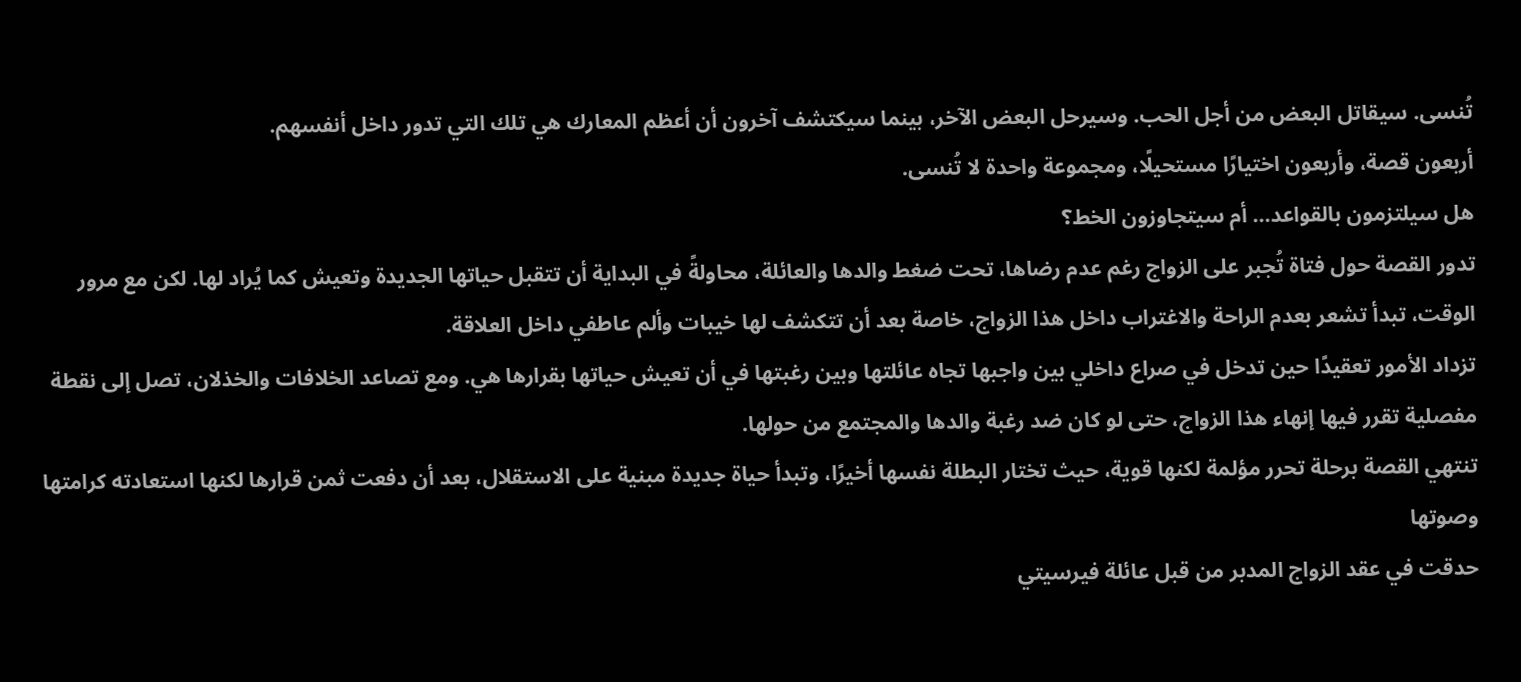تُنسى. سيقاتل البعض من أجل الحب. وسيرحل البعض الآخر، بينما سيكتشف آخرون أن أعظم المعارك هي تلك التي تدور داخل أنفسهم.
أربعون قصة، وأربعون اختيارًا مستحيلًا، ومجموعة واحدة لا تُنسى.
هل سيلتزمون بالقواعد... أم سيتجاوزون الخط؟
تدور القصة حول فتاة تُجبر على الزواج رغم عدم رضاها، تحت ضغط والدها والعائلة، محاولةً في البداية أن تتقبل حياتها الجديدة وتعيش كما يُراد لها. لكن مع مرور الوقت، تبدأ تشعر بعدم الراحة والاغتراب داخل هذا الزواج، خاصة بعد أن تتكشف لها خيبات وألم عاطفي داخل العلاقة.
تزداد الأمور تعقيدًا حين تدخل في صراع داخلي بين واجبها تجاه عائلتها وبين رغبتها في أن تعيش حياتها بقرارها هي. ومع تصاعد الخلافات والخذلان، تصل إلى نقطة مفصلية تقرر فيها إنهاء هذا الزواج، حتى لو كان ضد رغبة والدها والمجتمع من حولها.
تنتهي القصة برحلة تحرر مؤلمة لكنها قوية، حيث تختار البطلة نفسها أخيرًا، وتبدأ حياة جديدة مبنية على الاستقلال، بعد أن دفعت ثمن قرارها لكنها استعادته كرامتها وصوتها
حدقت في عقد الزواج المدبر من قبل عائلة فيرسيتي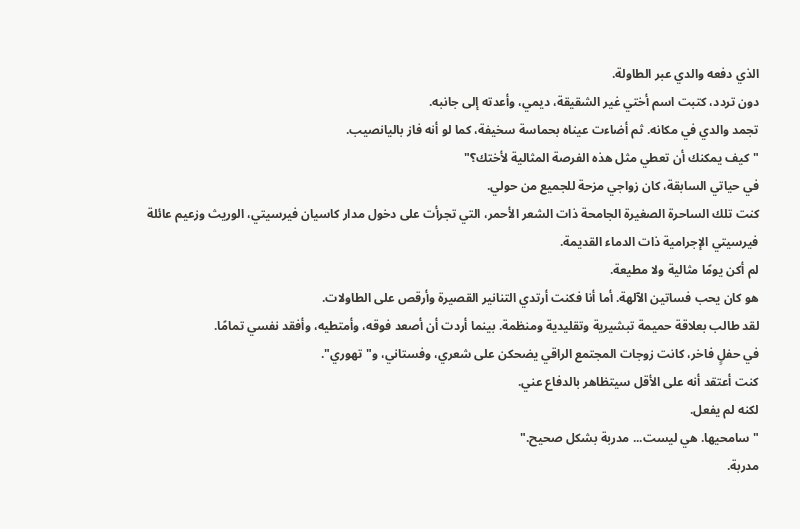الذي دفعه والدي عبر الطاولة.
دون تردد، كتبت اسم أختي غير الشقيقة، ديمي، وأعدته إلى جانبه.
تجمد والدي في مكانه. ثم أضاءت عيناه بحماسة سخيفة، كما لو أنه فاز باليانصيب.
"كيف يمكنك أن تعطي مثل هذه الفرصة المثالية لأختك؟"
في حياتي السابقة، كان زواجي مزحة للجميع من حولي.
كنت تلك الساحرة الصغيرة الجامحة ذات الشعر الأحمر، التي تجرأت على دخول مدار كاسيان فيرسيتي، الوريث وزعيم عائلة فيرسيتي الإجرامية ذات الدماء القديمة.
لم أكن يومًا مثالية ولا مطيعة.
هو كان يحب فساتين الآلهة. أما أنا فكنت أرتدي التنانير القصيرة وأرقص على الطاولات.
لقد طالب بعلاقة حميمة تبشيرية وتقليدية ومنظمة. بينما أردت أن أصعد فوقه، وأمتطيه، وأفقد نفسي تمامًا.
في حفلٍ فاخر، كانت زوجات المجتمع الراقي يضحكن على شعري، وفستاني، و"تهوري".
كنت أعتقد أنه على الأقل سيتظاهر بالدفاع عني.
لكنه لم يفعل.
"سامحيها. هي ليست... مدربة بشكل صحيح."
مدربة.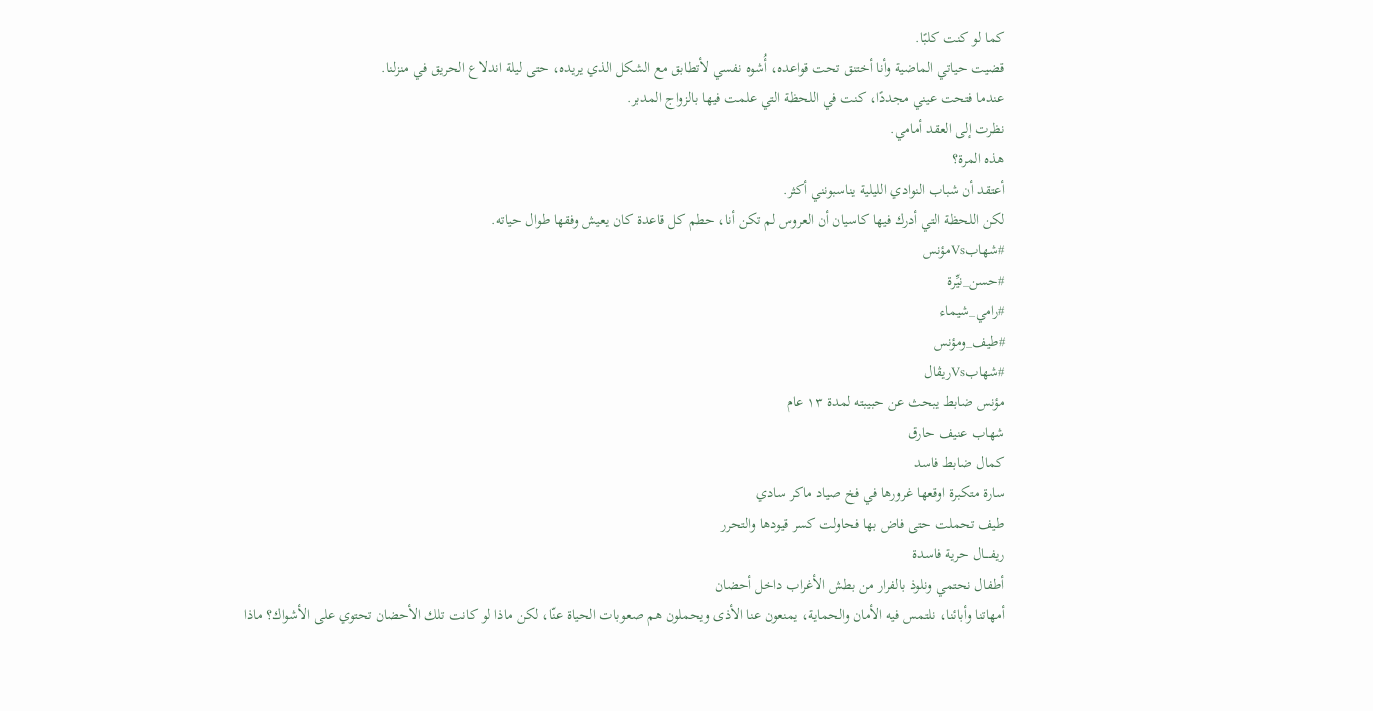كما لو كنت كلبًا.
قضيت حياتي الماضية وأنا أختنق تحت قواعده، أُشوه نفسي لأتطابق مع الشكل الذي يريده، حتى ليلة اندلاع الحريق في منزلنا.
عندما فتحت عيني مجددًا، كنت في اللحظة التي علمت فيها بالزواج المدبر.
نظرت إلى العقد أمامي.
هذه المرة؟
أعتقد أن شباب النوادي الليلية يناسبونني أكثر.
لكن اللحظة التي أدرك فيها كاسيان أن العروس لم تكن أنا، حطم كل قاعدة كان يعيش وفقها طوال حياته.
#شهابVsمؤنس
#حسن_نيِّرة
#رامي_شيماء
#طيف_ومؤنس
#شهابVsريڤال
مؤنس ضابط يبحث عن حبيبته لمدة ١٣ عام
شهاب عنيف حارق
كمال ضابط فاسد
سارة متكبرة اوقعها غرورها في فخ صياد ماكر سادي
طيف تحملت حتى فاض بها فحاولت كسر قيودها والتحرر
ريفــــال حرية فاسدة
أطفال نحتمي ونلوذ بالفرار من بطش الأغراب داخل أحضان
أمهاتنا وأبائنا، نلتمس فيه الأمان والحماية، يمنعون عنا الأذى ويحملون هم صعوبات الحياة عنّا، لكن ماذا لو كانت تلك الأحضان تحتوي على الأشواك؟ ماذا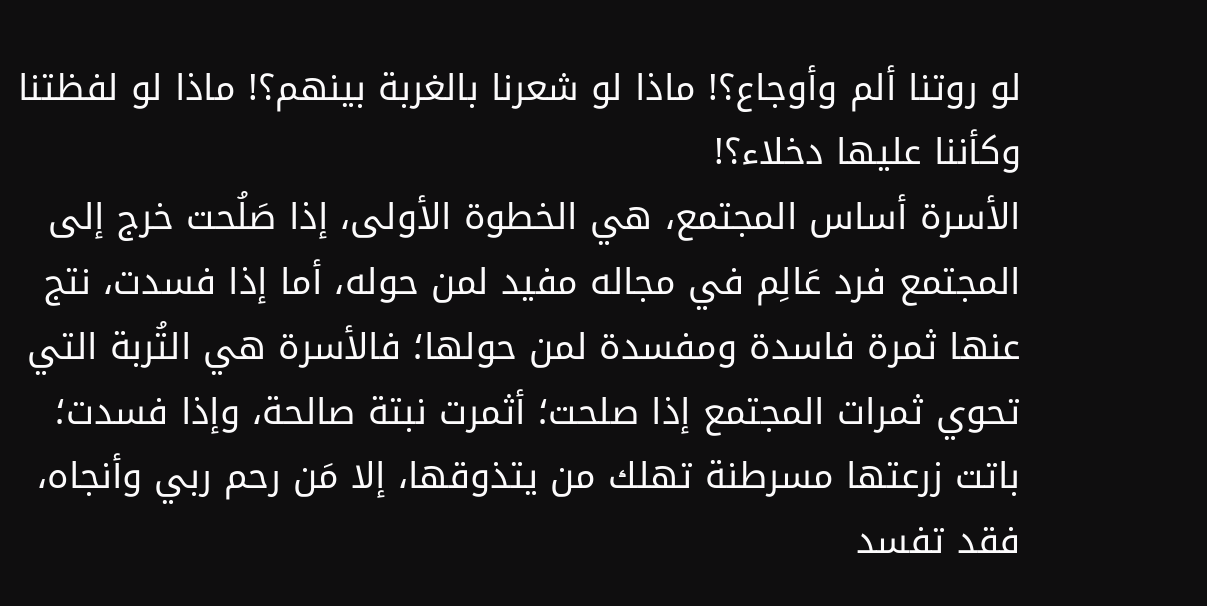لو روتنا ألم وأوجاع؟! ماذا لو شعرنا بالغربة بينهم؟! ماذا لو لفظتنا وكأننا عليها دخلاء؟!
الأسرة أساس المجتمع، هي الخطوة الأولى، إذا صَلُحت خرج إلى المجتمع فرد عَالِم في مجاله مفيد لمن حوله، أما إذا فسدت، نتج عنها ثمرة فاسدة ومفسدة لمن حولها؛ فالأسرة هي التُربة التي تحوي ثمرات المجتمع إذا صلحت؛ أثمرت نبتة صالحة، وإذا فسدت؛ باتت زرعتها مسرطنة تهلك من يتذوقها، إلا مَن رحم ربي وأنجاه، فقد تفسد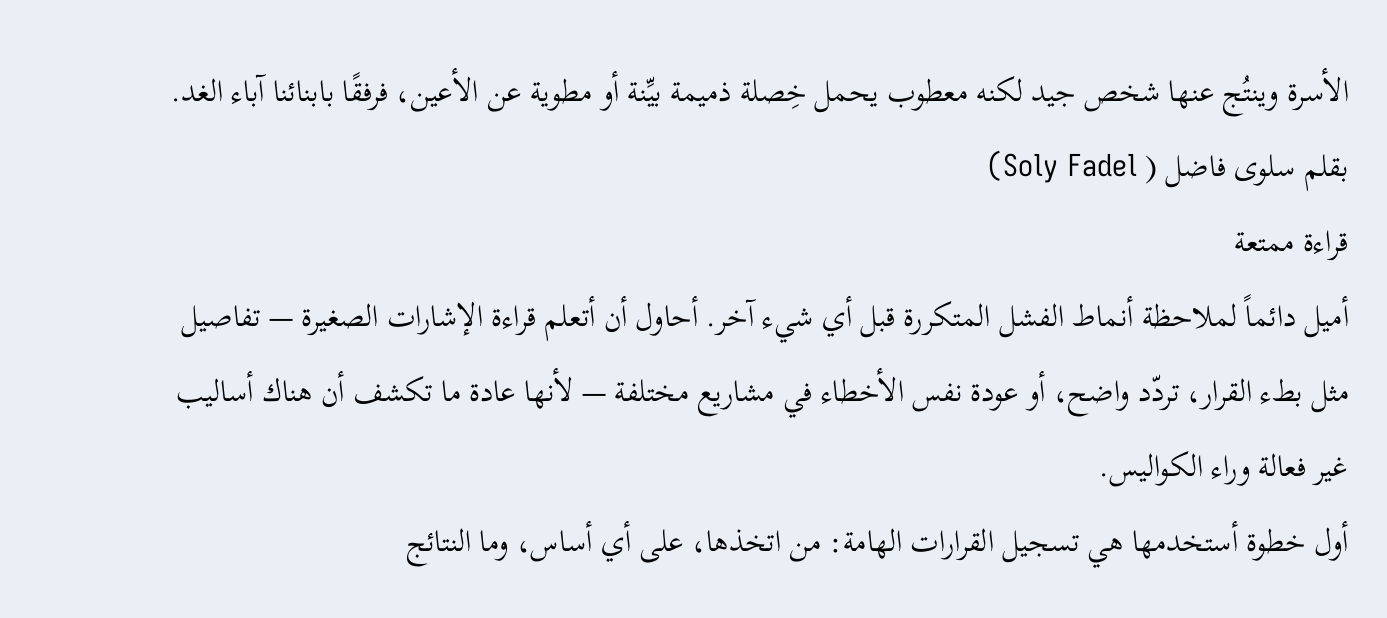الأسرة وينتُج عنها شخص جيد لكنه معطوب يحمل خِصلة ذميمة بيِّنة أو مطوية عن الأعين، فرفقًا بابنائنا آباء الغد.
بقلم سلوى فاضل ( Soly Fadel)
قراءة ممتعة
أميل دائماً لملاحظة أنماط الفشل المتكررة قبل أي شيء آخر. أحاول أن أتعلم قراءة الإشارات الصغيرة — تفاصيل مثل بطء القرار، تردّد واضح، أو عودة نفس الأخطاء في مشاريع مختلفة — لأنها عادة ما تكشف أن هناك أساليب غير فعالة وراء الكواليس.
أول خطوة أستخدمها هي تسجيل القرارات الهامة: من اتخذها، على أي أساس، وما النتائج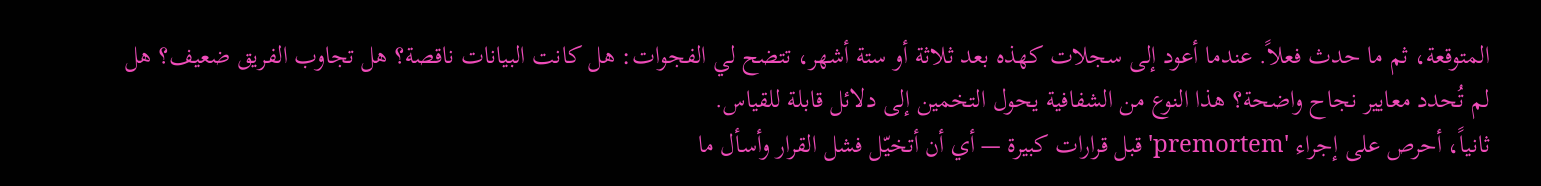المتوقعة، ثم ما حدث فعلاً. عندما أعود إلى سجلات كهذه بعد ثلاثة أو ستة أشهر، تتضح لي الفجوات: هل كانت البيانات ناقصة؟ هل تجاوب الفريق ضعيف؟ هل لم تُحدد معايير نجاح واضحة؟ هذا النوع من الشفافية يحول التخمين إلى دلائل قابلة للقياس.
ثانياً، أحرص على إجراء 'premortem' قبل قرارات كبيرة — أي أن أتخيّل فشل القرار وأسأل ما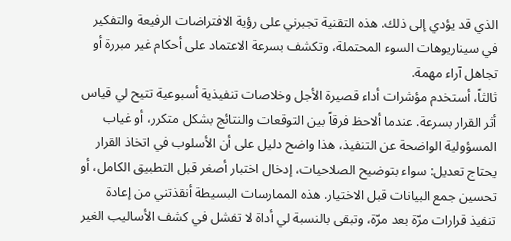الذي قد يؤدي إلى ذلك. هذه التقنية تجبرني على رؤية الافتراضات الرفيعة والتفكير في سيناريوهات السوء المحتملة، وتكشف بسرعة الاعتماد على أحكام غير مبررة أو تجاهل آراء مهمة.
ثالثاً، أستخدم مؤشرات أداء قصيرة الأجل وخلاصات تنفيذية أسبوعية تتيح لي قياس أثر القرار بسرعة. عندما ألاحظ فرقاً بين التوقعات والنتائج بشكل متكرر، أو غياب المسؤولية الواضحة عن التنفيذ، هذا واضح دليل على أن الأسلوب في اتخاذ القرار يحتاج تعديل: سواء بتوضيح الصلاحيات، إدخال اختبار أصغر قبل التطبيق الكامل، أو تحسين جمع البيانات قبل الاختيار. هذه الممارسات البسيطة أنقذتني من إعادة تنفيذ قرارات مرّة بعد مرّة، وتبقى بالنسبة لي أداة لا تفشل في كشف الأساليب الغير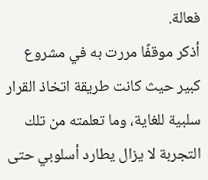فعالة.
أذكر موقفًا مررت به في مشروع كبير حيث كانت طريقة اتخاذ القرار سلبية للغاية، وما تعلمته من تلك التجربة لا يزال يطارد أسلوبي حتى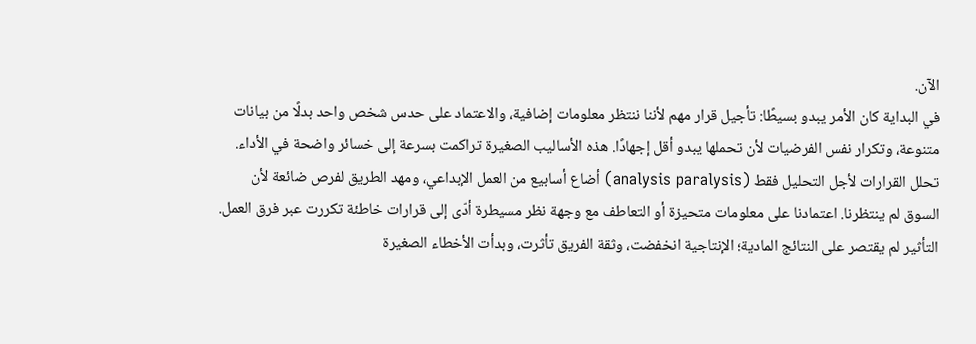الآن.
في البداية كان الأمر يبدو بسيطًا: تأجيل قرار مهم لأننا ننتظر معلومات إضافية، والاعتماد على حدس شخص واحد بدلًا من بيانات متنوعة، وتكرار نفس الفرضيات لأن تحملها يبدو أقل إجهادًا. هذه الأساليب الصغيرة تراكمت بسرعة إلى خسائر واضحة في الأداء. تحلل القرارات لأجل التحليل فقط (analysis paralysis) أضاع أسابيع من العمل الإبداعي، ومهد الطريق لفرص ضائعة لأن السوق لم ينتظرنا. اعتمادنا على معلومات متحيزة أو التعاطف مع وجهة نظر مسيطرة أدّى إلى قرارات خاطئة تكررت عبر فرق العمل.
التأثير لم يقتصر على النتائج المادية؛ الإنتاجية انخفضت، وثقة الفريق تأثرت، وبدأت الأخطاء الصغيرة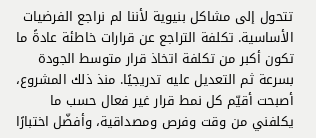تتحول إلى مشاكل بنيوية لأننا لم نراجع الفرضيات الأساسية. تكلفة التراجع عن قرارات خاطئة عادةً ما تكون أكبر من تكلفة اتخاذ قرار متوسط الجودة بسرعة ثم التعديل عليه تدريجيًا. منذ ذلك المشروع، أصبحت أقيّم كل نمط قرار غير فعال حسب ما يكلفني من وقت وفرص ومصداقية، وأفضّل اختبارًا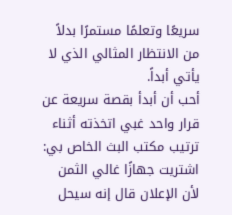سريعًا وتعلمًا مستمرًا بدلاً من الانتظار المثالي الذي لا يأتي أبداً.
أحب أن أبدأ بقصة سريعة عن قرار واحد غبي اتخذته أثناء ترتيب مكتب البث الخاص بي: اشتريت جهازًا غالي الثمن لأن الإعلان قال إنه سيحل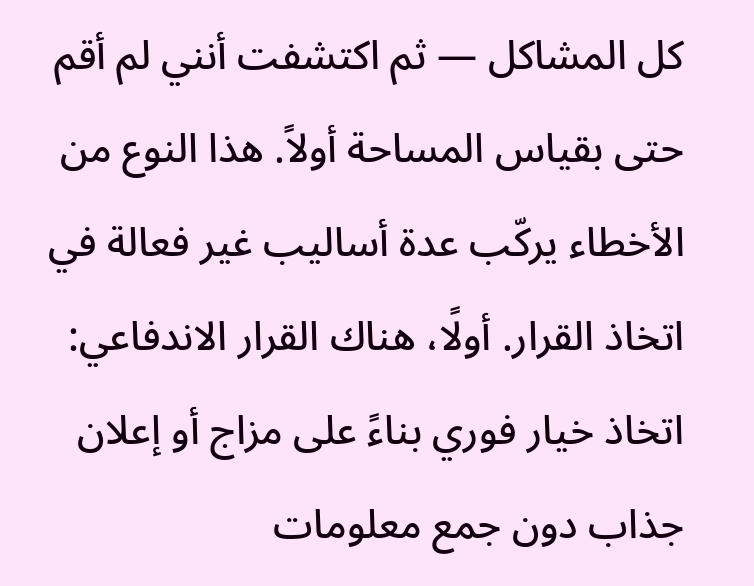كل المشاكل — ثم اكتشفت أنني لم أقم حتى بقياس المساحة أولاً. هذا النوع من الأخطاء يركّب عدة أساليب غير فعالة في اتخاذ القرار. أولًا، هناك القرار الاندفاعي: اتخاذ خيار فوري بناءً على مزاج أو إعلان جذاب دون جمع معلومات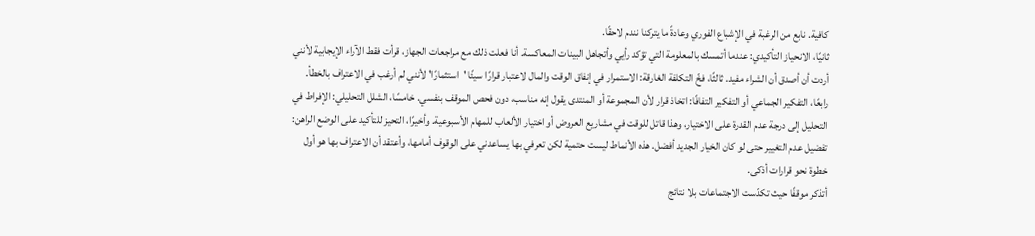كافية. نابع من الرغبة في الإشباع الفوري وعادةً ما يتركنا نندم لاحقًا.
ثانيًا، الانحياز التأكيدي: عندما أتمسك بالمعلومة التي تؤكد رأيي وأتجاهل البينات المعاكسة. أنا فعلت ذلك مع مراجعات الجهاز، قرأت فقط الآراء الإيجابية لأنني أردت أن أصدق أن الشراء مفيد. ثالثًا، فخّ التكلفة الغارقة: الاستمرار في إنفاق الوقت والمال لاعتبار قرارًا سيئًا 'استثمارًا' لأنني لم أرغب في الاعتراف بالخطأ.
رابعًا، التفكير الجماعي أو التفكير التفافًا: اتخاذ قرار لأن المجموعة أو المنتدى يقول إنه مناسب، دون فحص الموقف بنفسي. خامسًا، الشلل التحليلي: الإفراط في التحليل إلى درجة عدم القدرة على الاختيار، وهذا قاتل للوقت في مشاريع العروض أو اختيار الألعاب للمهام الأسبوعية. وأخيرًا، التحيز للتأكيد على الوضع الراهن: تفضيل عدم التغيير حتى لو كان الخيار الجديد أفضل. هذه الأنماط ليست حتمية لكن تعرفي بها يساعدني على الوقوف أمامها، وأعتقد أن الاعتراف بها هو أول خطوة نحو قرارات أذكى.
أتذكر موقفًا حيث تكدّست الاجتماعات بلا نتائج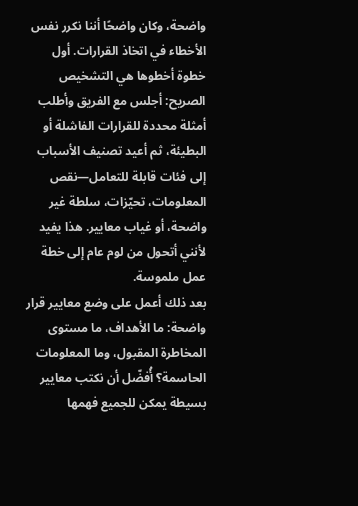واضحة، وكان واضحًا أننا نكرر نفس الأخطاء في اتخاذ القرارات. أول خطوة أخطوها هي التشخيص الصريح: أجلس مع الفريق وأطلب أمثلة محددة للقرارات الفاشلة أو البطيئة، ثم أعيد تصنيف الأسباب إلى فئات قابلة للتعامل—نقص المعلومات، تحيّزات، سلطة غير واضحة، أو غياب معايير. هذا يفيد لأنني أتحول من لوم عام إلى خطة عمل ملموسة.
بعد ذلك أعمل على وضع معايير قرار واضحة: ما الأهداف، ما مستوى المخاطرة المقبول، وما المعلومات الحاسمة؟ أُفضّل أن نكتب معايير بسيطة يمكن للجميع فهمها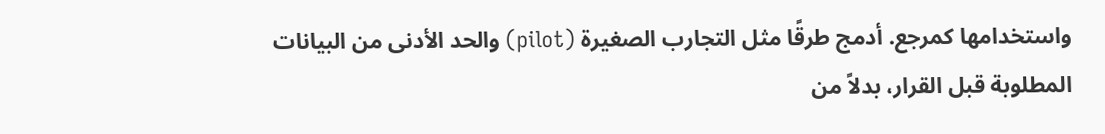واستخدامها كمرجع. أدمج طرقًا مثل التجارب الصغيرة (pilot) والحد الأدنى من البيانات المطلوبة قبل القرار، بدلاً من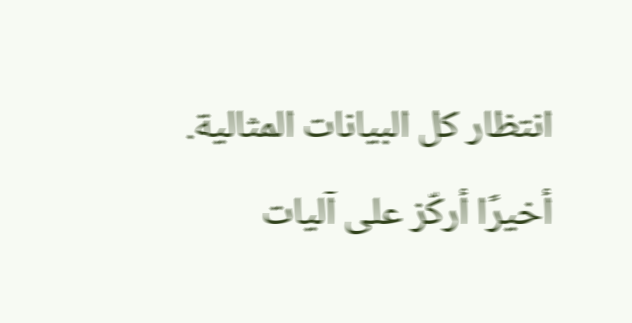انتظار كل البيانات المثالية.
أخيرًا أركّز على آليات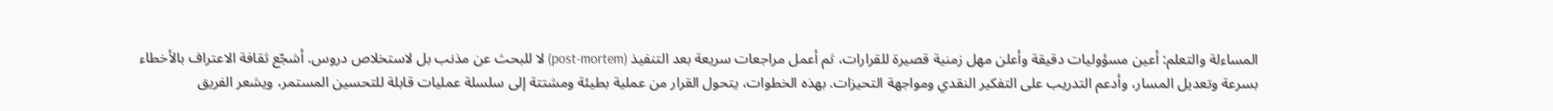المساءلة والتعلم: أعين مسؤوليات دقيقة وأعلن مهل زمنية قصيرة للقرارات، ثم أعمل مراجعات سريعة بعد التنفيذ (post-mortem) لا للبحث عن مذنب بل لاستخلاص دروس. أشجّع ثقافة الاعتراف بالأخطاء بسرعة وتعديل المسار، وأدعم التدريب على التفكير النقدي ومواجهة التحيزات. بهذه الخطوات، يتحول القرار من عملية بطيئة ومشتتة إلى سلسلة عمليات قابلة للتحسين المستمر، ويشعر الفريق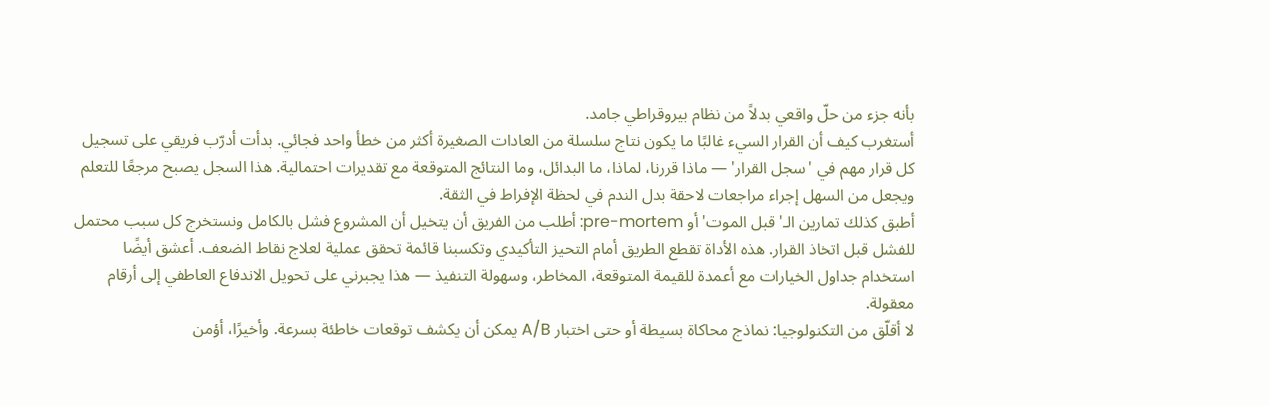بأنه جزء من حلّ واقعي بدلاً من نظام بيروقراطي جامد.
أستغرب كيف أن القرار السيء غالبًا ما يكون نتاج سلسلة من العادات الصغيرة أكثر من خطأ واحد فجائي. بدأت أدرّب فريقي على تسجيل كل قرار مهم في 'سجل القرار' — ماذا قررنا، لماذا، ما البدائل، وما النتائج المتوقعة مع تقديرات احتمالية. هذا السجل يصبح مرجعًا للتعلم ويجعل من السهل إجراء مراجعات لاحقة بدل الندم في لحظة الإفراط في الثقة.
أطبق كذلك تمارين الـ'قبل الموت' أو pre-mortem: أطلب من الفريق أن يتخيل أن المشروع فشل بالكامل ونستخرج كل سبب محتمل للفشل قبل اتخاذ القرار. هذه الأداة تقطع الطريق أمام التحيز التأكيدي وتكسبنا قائمة تحقق عملية لعلاج نقاط الضعف. أعشق أيضًا استخدام جداول الخيارات مع أعمدة للقيمة المتوقعة، المخاطر، وسهولة التنفيذ — هذا يجبرني على تحويل الاندفاع العاطفي إلى أرقام معقولة.
لا أقلّق من التكنولوجيا: نماذج محاكاة بسيطة أو حتى اختبار A/B يمكن أن يكشف توقعات خاطئة بسرعة. وأخيرًا، أؤمن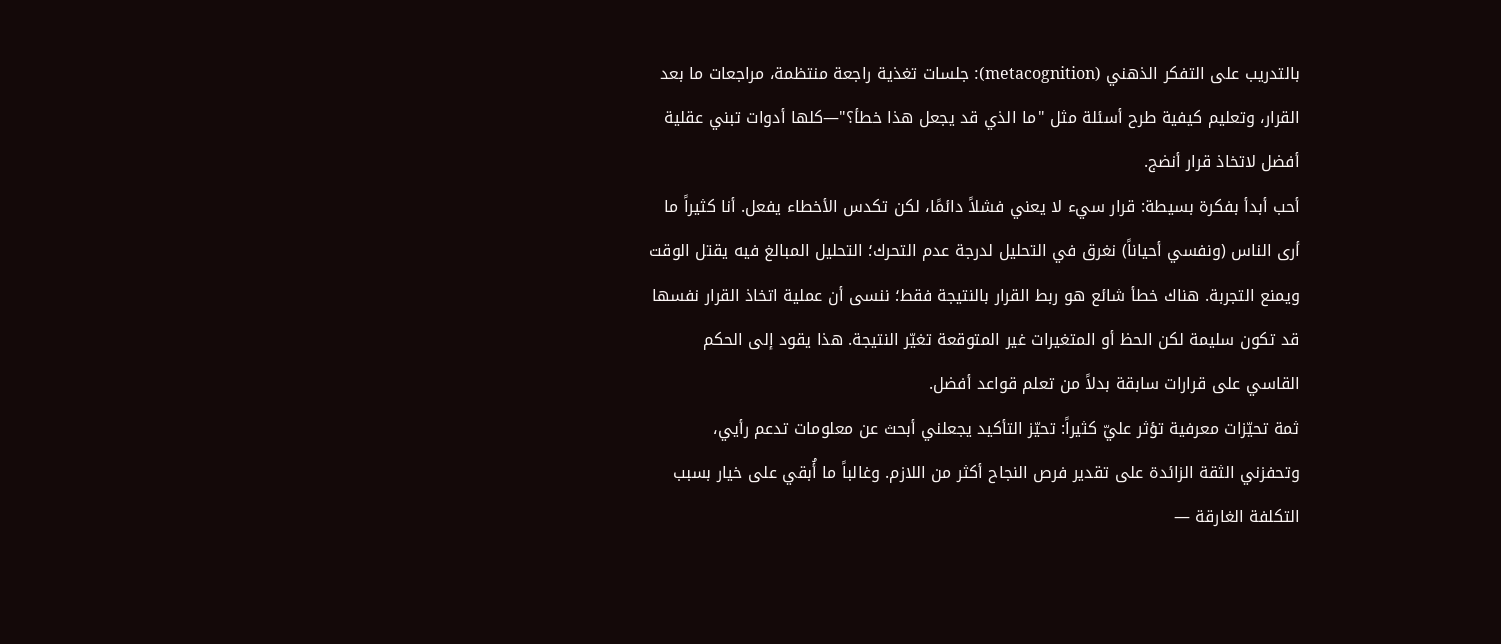بالتدريب على التفكر الذهني (metacognition): جلسات تغذية راجعة منتظمة، مراجعات ما بعد القرار، وتعليم كيفية طرح أسئلة مثل "ما الذي قد يجعل هذا خطأ؟"—كلها أدوات تبني عقلية أفضل لاتخاذ قرار أنضج.
أحب أبدأ بفكرة بسيطة: قرار سيء لا يعني فشلاً دائمًا، لكن تكدس الأخطاء يفعل. أنا كثيراً ما أرى الناس (ونفسي أحياناً) نغرق في التحليل لدرجة عدم التحرك؛ التحليل المبالغ فيه يقتل الوقت ويمنع التجربة. هناك خطأ شائع هو ربط القرار بالنتيجة فقط؛ ننسى أن عملية اتخاذ القرار نفسها قد تكون سليمة لكن الحظ أو المتغيرات غير المتوقعة تغيّر النتيجة. هذا يقود إلى الحكم القاسي على قرارات سابقة بدلاً من تعلم قواعد أفضل.
ثمة تحيّزات معرفية تؤثر عليّ كثيراً: تحيّز التأكيد يجعلني أبحث عن معلومات تدعم رأيي، وتحفزني الثقة الزائدة على تقدير فرص النجاح أكثر من اللازم. وغالباً ما أُبقي على خيار بسبب التكلفة الغارقة —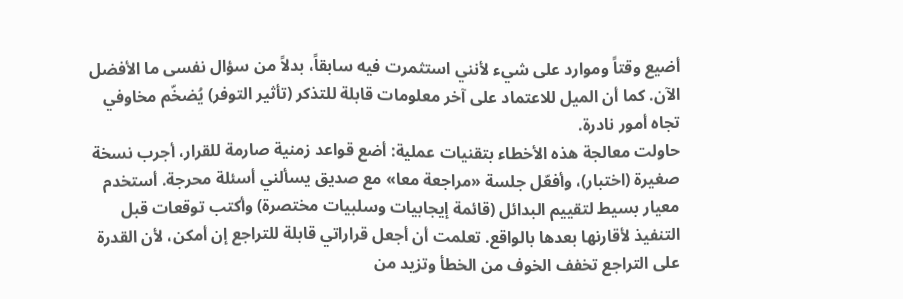أضيع وقتاً وموارد على شيء لأنني استثمرت فيه سابقاً، بدلاً من سؤال نفسى ما الأفضل الآن. كما أن الميل للاعتماد على آخر معلومات قابلة للتذكر (تأثير التوفر) يُضخّم مخاوفي تجاه أمور نادرة.
حاولت معالجة هذه الأخطاء بتقنيات عملية: أضع قواعد زمنية صارمة للقرار، أجرب نسخة صغيرة (اختبار)، وأفعّل جلسة «مراجعة معا» مع صديق يسألني أسئلة محرجة. أستخدم معيار بسيط لتقييم البدائل (قائمة إيجابيات وسلبيات مختصرة) وأكتب توقعات قبل التنفيذ لأقارنها بعدها بالواقع. تعلمت أن أجعل قراراتي قابلة للتراجع إن أمكن، لأن القدرة على التراجع تخفف الخوف من الخطأ وتزيد من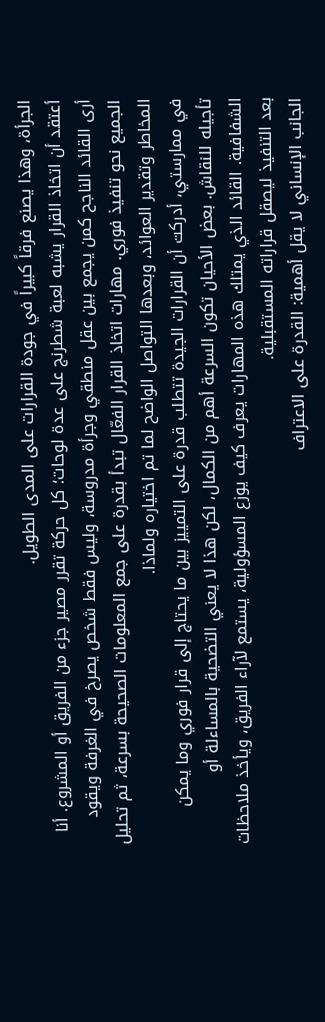الجرأة، وهذا يصنع فرقاً كبيراً في جودة القرارات على المدى الطويل.
أعتقد أن اتخاذ القرار يشبه لعبة شطرنج على عدة لوحات؛ كل حركة تقرر مصير جزء من الفريق أو المشروع. أنا أرى القائد الناجح كمن يجمع بين عقل منطقي وجرأة مدروسة، وليس فقط شخص يصرخ في الغرفة ويقود الجميع نحو تنفيذ فوري. مهارات اتخاذ القرار الفعّال تبدأ بقدرة على جمع المعلومات الصحيحة بسرعة، ثم تحليل المخاطر وتقدير العوائد، وبعدها التواصل الواضح لما تم اختياره ولماذا.
في ممارستي، أدركت أن القرارات الجيدة تتطلب قدرة على التمييز بين ما يحتاج إلى قرار فوري وما يمكن تأجيله للنقاش. بعض الأحيان تكون السرعة أهم من الكمال، لكن هذا لا يعني التضحية بالمساءلة أو الشفافية. القائد الذي يمتلك هذه المهارات يعرف كيف يوزع المسؤولية، يستمع لآراء الفريق، ويأخذ ملاحظات بعد التنفيذ ليصقل قراراته المستقبلية.
الجانب الإنساني لا يقل أهمية: القدرة على الاعتراف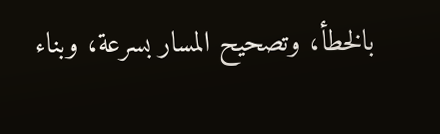بالخطأ، وتصحيح المسار بسرعة، وبناء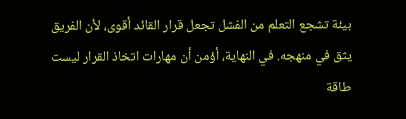بيئة تشجع التعلم من الفشل تجعل قرار القائد أقوى، لأن الفريق يثق في منهجه. في النهاية، أؤمن أن مهارات اتخاذ القرار ليست طاقة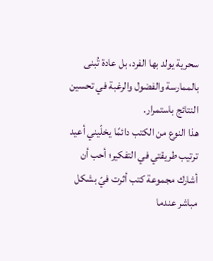سحرية يولد بها الفرد، بل عادة تُبنى بالممارسة والفضول والرغبة في تحسين النتائج باستمرار.
هذا النوع من الكتب دائمًا يخلّيني أعيد ترتيب طريقتي في التفكير؛ أحب أن أشارك مجموعة كتب أثرت فيّ بشكل مباشر عندما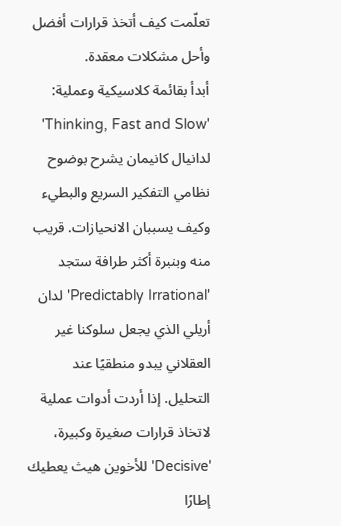تعلّمت كيف أتخذ قرارات أفضل وأحل مشكلات معقدة.
أبدأ بقائمة كلاسيكية وعملية: 'Thinking, Fast and Slow' لدانيال كانيمان يشرح بوضوح نظامي التفكير السريع والبطيء وكيف يسببان الانحيازات. قريب منه وبنبرة أكثر طرافة ستجد 'Predictably Irrational' لدان أريلي الذي يجعل سلوكنا غير العقلاني يبدو منطقيًا عند التحليل. إذا أردت أدوات عملية لاتخاذ قرارات صغيرة وكبيرة، 'Decisive' للأخوين هيث يعطيك إطارًا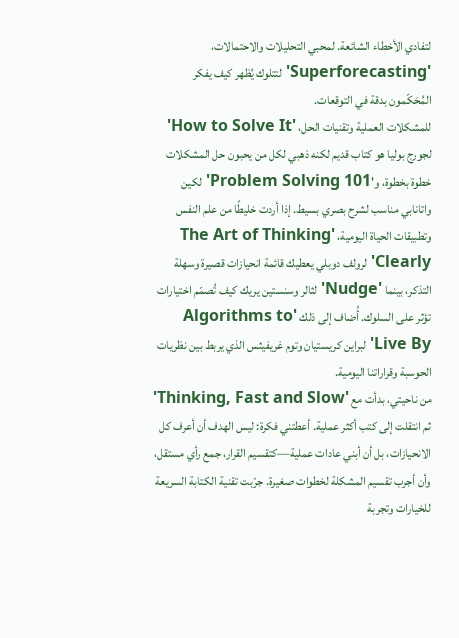لتفادي الأخطاء الشائعة. لمحبي التحليلات والاحتمالات، 'Superforecasting' لتتلوك يُظهر كيف يفكر المُحَكّمون بدقة في التوقعات.
للمشكلات العملية وتقنيات الحل، 'How to Solve It' لجورج بوليا هو كتاب قديم لكنه ذهبي لكل من يحبون حل المشكلات خطوة بخطوة، و'Problem Solving 101' لكين واتانابي مناسب لشرح بصري بسيط. إذا أردت خليطًا من علم النفس وتطبيقات الحياة اليومية، 'The Art of Thinking Clearly' لرولف دوبلي يعطيك قائمة انحيازات قصيرة وسهلة التذكر، بينما 'Nudge' لثالر وسنستين يريك كيف تُصمّم اختيارات تؤثر على السلوك. أُضاف إلى ذلك 'Algorithms to Live By' لبراين كريستيان وتوم غريفيثس الذي يربط بين نظريات الحوسبة وقراراتنا اليومية.
من ناحيتي، بدأت مع 'Thinking, Fast and Slow' ثم انتقلت إلى كتب أكثر عملية. أعطتني فكرة: ليس الهدف أن أعرف كل الانحيازات، بل أن أبني عادات عملية—كتقسيم القرار، جمع رأي مستقل، وأن أجرب تقسيم المشكلة لخطوات صغيرة. جرّبت تقنية الكتابة السريعة للخيارات وتجربة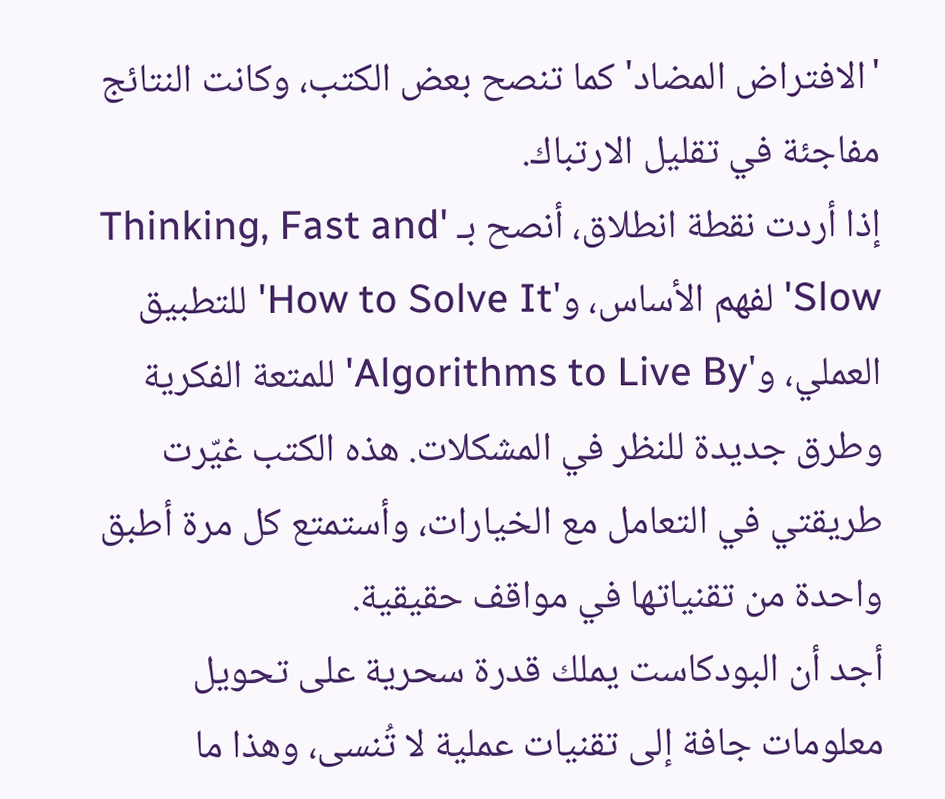'الافتراض المضاد' كما تنصح بعض الكتب، وكانت النتائج مفاجئة في تقليل الارتباك.
إذا أردت نقطة انطلاق، أنصح بـ 'Thinking, Fast and Slow' لفهم الأساس، و'How to Solve It' للتطبيق العملي، و'Algorithms to Live By' للمتعة الفكرية وطرق جديدة للنظر في المشكلات. هذه الكتب غيّرت طريقتي في التعامل مع الخيارات، وأستمتع كل مرة أطبق واحدة من تقنياتها في مواقف حقيقية.
أجد أن البودكاست يملك قدرة سحرية على تحويل معلومات جافة إلى تقنيات عملية لا تُنسى، وهذا ما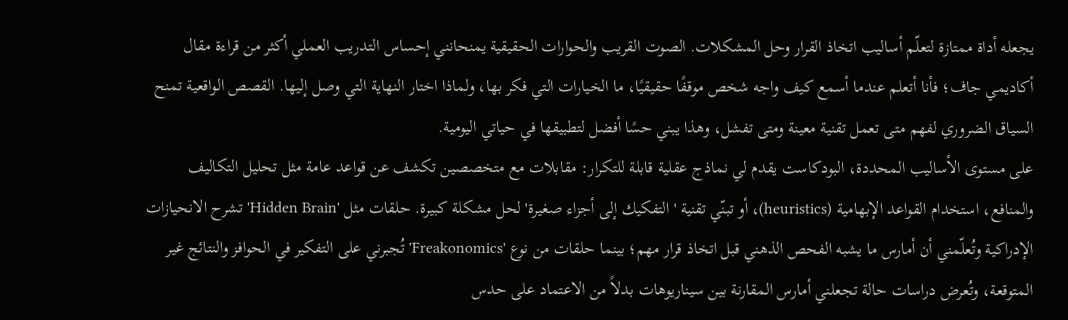يجعله أداة ممتازة لتعلّم أساليب اتخاذ القرار وحل المشكلات. الصوت القريب والحوارات الحقيقية يمنحانني إحساس التدريب العملي أكثر من قراءة مقال أكاديمي جاف؛ فأنا أتعلم عندما أسمع كيف واجه شخص موقفًا حقيقيًا، ما الخيارات التي فكر بها، ولماذا اختار النهاية التي وصل إليها. القصص الواقعية تمنح السياق الضروري لفهم متى تعمل تقنية معينة ومتى تفشل، وهذا يبني حسًا أفضل لتطبيقها في حياتي اليومية.
على مستوى الأساليب المحددة، البودكاست يقدم لي نماذج عقلية قابلة للتكرار: مقابلات مع متخصصين تكشف عن قواعد عامة مثل تحليل التكاليف والمنافع، استخدام القواعد الإبهامية (heuristics)، أو تبنّي تقنية 'التفكيك إلى أجزاء صغيرة' لحل مشكلة كبيرة. حلقات مثل 'Hidden Brain' تشرح الانحيازات الإدراكية وتُعلّمني أن أمارس ما يشبه الفحص الذهني قبل اتخاذ قرار مهم؛ بينما حلقات من نوع 'Freakonomics' تُجبرني على التفكير في الحوافز والنتائج غير المتوقعة، وتُعرض دراسات حالة تجعلني أمارس المقارنة بين سيناريوهات بدلاً من الاعتماد على حدس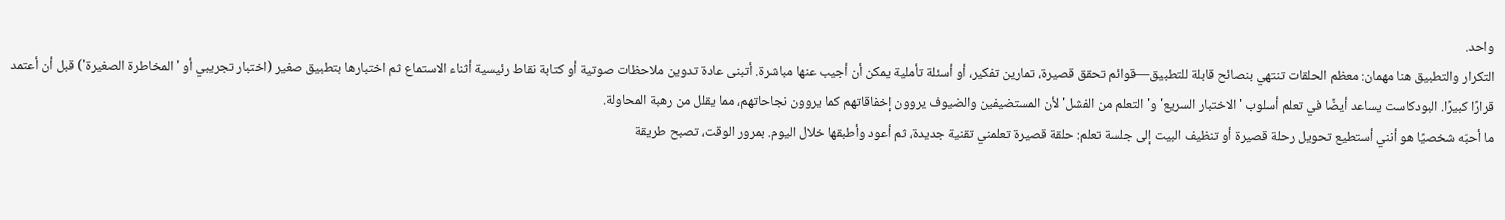واحد.
التكرار والتطبيق هنا مهمان: معظم الحلقات تنتهي بنصائح قابلة للتطبيق—قوائم تحقق قصيرة، تمارين تفكير، أو أسئلة تأملية يمكن أن أجيب عنها مباشرة. أتبنى عادة تدوين ملاحظات صوتية أو كتابة نقاط رئيسية أثناء الاستماع ثم اختبارها بتطبيق صغير (اختبار تجريبي أو 'المخاطرة الصغيرة') قبل أن أعتمد قرارًا كبيرًا. البودكاست يساعد أيضًا في تعلم أسلوب 'الاختبار السريع' و'التعلم من الفشل' لأن المستضيفين والضيوف يروون إخفاقاتهم كما يروون نجاحاتهم، مما يقلل من رهبة المحاولة.
ما أحبّه شخصيًا هو أنني أستطيع تحويل رحلة قصيرة أو تنظيف البيت إلى جلسة تعلم: حلقة قصيرة تعلمني تقنية جديدة، ثم أعود وأطبقها خلال اليوم. بمرور الوقت، تصبح طريقة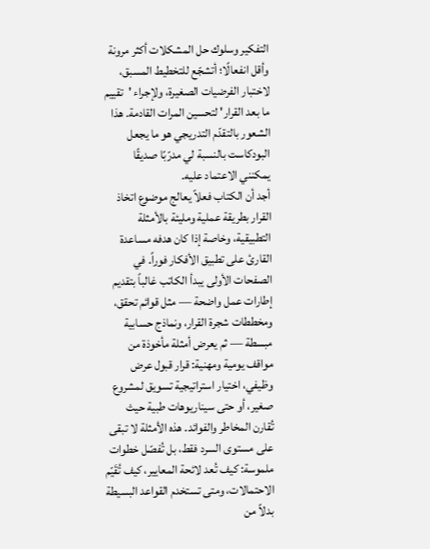التفكير وسلوك حل المشكلات أكثر مرونة وأقل انفعالًا؛ أتشجّع للتخطيط المسبق، لاختبار الفرضيات الصغيرة، ولإجراء 'تقييم ما بعد القرار' لتحسين المرات القادمة. هذا الشعور بالتقدّم التدريجي هو ما يجعل البودكاست بالنسبة لي مدرّبًا صديقًا يمكنني الاعتماد عليه.
أجد أن الكتاب فعلاً يعالج موضوع اتخاذ القرار بطريقة عملية ومليئة بالأمثلة التطبيقية، وخاصة إذا كان هدفه مساعدة القارئ على تطبيق الأفكار فوراً. في الصفحات الأولى يبدأ الكاتب غالباً بتقديم إطارات عمل واضحة — مثل قوائم تحقق، ومخططات شجرة القرار، ونماذج حسابية مبسطة — ثم يعرض أمثلة مأخوذة من مواقف يومية ومهنية: قرار قبول عرض وظيفي، اختيار استراتيجية تسويق لمشروع صغير، أو حتى سيناريوهات طبية حيث تُقارن المخاطر والفوائد. هذه الأمثلة لا تبقى على مستوى السرد فقط، بل تُفصّل خطوات ملموسة: كيف تُعد لائحة المعايير، كيف تُقَيّم الاحتمالات، ومتى تستخدم القواعد البسيطة بدلاً من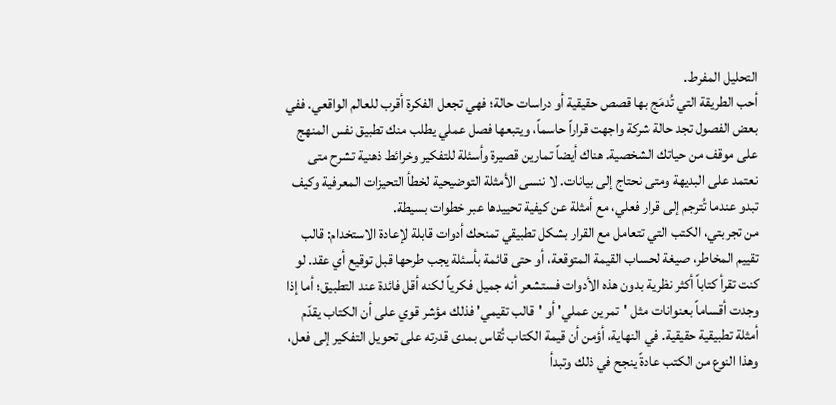التحليل المفرط.
أحب الطريقة التي تُدمَج بها قصص حقيقية أو دراسات حالة؛ فهي تجعل الفكرة أقرب للعالم الواقعي. ففي بعض الفصول تجد حالة شركة واجهت قراراً حاسماً، ويتبعها فصل عملي يطلب منك تطبيق نفس المنهج على موقف من حياتك الشخصية. هناك أيضاً تمارين قصيرة وأسئلة للتفكير وخرائط ذهنية تشرح متى نعتمد على البديهة ومتى نحتاج إلى بيانات. لا ننسى الأمثلة التوضيحية لخطأ التحيزات المعرفية وكيف تبدو عندما تُترجم إلى قرار فعلي، مع أمثلة عن كيفية تحييدها عبر خطوات بسيطة.
من تجربتي، الكتب التي تتعامل مع القرار بشكل تطبيقي تمنحك أدوات قابلة لإعادة الاستخدام: قالب تقييم المخاطر، صيغة لحساب القيمة المتوقعة، أو حتى قائمة بأسئلة يجب طرحها قبل توقيع أي عقد. لو كنت تقرأ كتاباً أكثر نظرية بدون هذه الأدوات فستشعر أنه جميل فكرياً لكنه أقل فائدة عند التطبيق؛ أما إذا وجدت أقساماً بعنوانات مثل 'تمرين عملي' أو 'قالب تقيمي' فذلك مؤشر قوي على أن الكتاب يقدّم أمثلة تطبيقية حقيقية. في النهاية، أؤمن أن قيمة الكتاب تُقاس بمدى قدرته على تحويل التفكير إلى فعل، وهذا النوع من الكتب عادةً ينجح في ذلك وتبدأ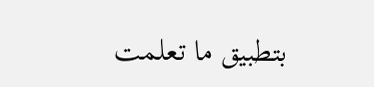بتطبيق ما تعلمت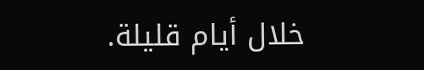خلال أيام قليلة.